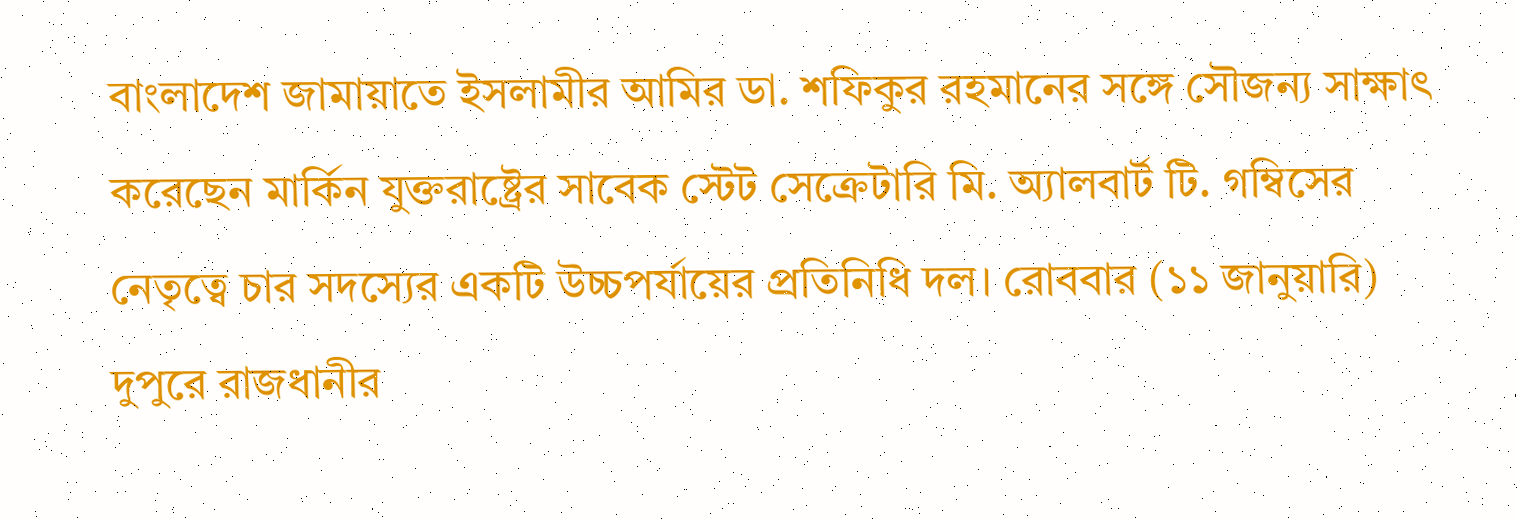বাংলাদেশ জামায়াতে ইসলামীর আমির ডা. শফিকুর রহমানের সঙ্গে সৌজন্য সাক্ষাৎ করেছেন মার্কিন যুক্তরাষ্ট্রের সাবেক স্টেট সেক্রেটারি মি. অ্যালবার্ট টি. গম্বিসের নেতৃত্বে চার সদস্যের একটি উচ্চপর্যায়ের প্রতিনিধি দল। রোববার (১১ জানুয়ারি) দুপুরে রাজধানীর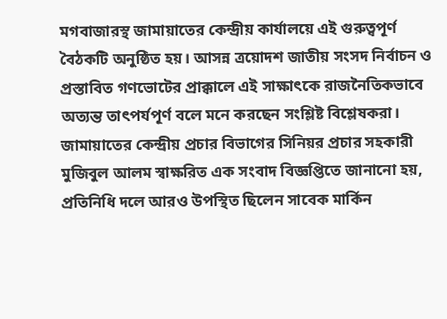মগবাজারস্থ জামায়াতের কেন্দ্রীয় কার্যালয়ে এই গুরুত্বপূর্ণ বৈঠকটি অনুষ্ঠিত হয়। আসন্ন ত্রয়োদশ জাতীয় সংসদ নির্বাচন ও প্রস্তাবিত গণভোটের প্রাক্কালে এই সাক্ষাৎকে রাজনৈতিকভাবে অত্যন্ত তাৎপর্যপূর্ণ বলে মনে করছেন সংশ্লিষ্ট বিশ্লেষকরা।
জামায়াতের কেন্দ্রীয় প্রচার বিভাগের সিনিয়র প্রচার সহকারী মুজিবুল আলম স্বাক্ষরিত এক সংবাদ বিজ্ঞপ্তিতে জানানো হয়, প্রতিনিধি দলে আরও উপস্থিত ছিলেন সাবেক মার্কিন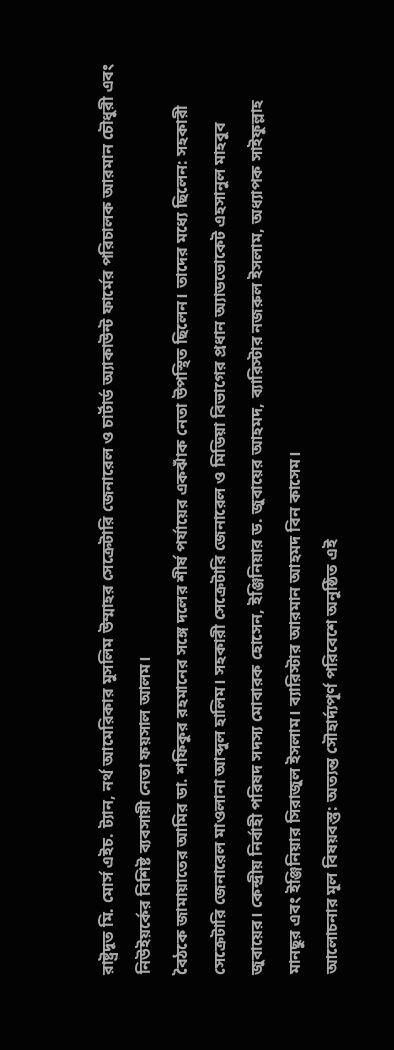রাষ্ট্রদূত মি. মোর্স এইচ. ট্যান, নর্থ আমেরিকার মুসলিম উম্মাহর সেক্রেটারি জেনারেল ও চার্টার্ড অ্যাকাউন্ট ফার্মের পরিচালক আরমান চৌধুরী এবং নিউইয়র্কের বিশিষ্ট ব্যবসায়ী নেতা ফয়সাল আলম।
বৈঠকে জামায়াতের আমির ডা. শফিকুর রহমানের সঙ্গে দলের শীর্ষ পর্যায়ের একঝাঁক নেতা উপস্থিত ছিলেন। তাদের মধ্যে ছিলেন: সহকারী সেক্রেটারি জেনারেল মাওলানা আব্দুল হালিম। সহকারী সেক্রেটারি জেনারেল ও মিডিয়া বিভাগের প্রধান অ্যাডভোকেট এহসানুল মাহবুব জুবায়ের। কেন্দ্রীয় নির্বাহী পরিষদ সদস্য মোবারক হোসেন, ইঞ্জিনিয়ার ড. জুবায়ের আহমদ, ব্যারিস্টার নজরুল ইসলাম, অধ্যাপক সাইফুল্লাহ মানছুর এবং ইঞ্জিনিয়ার সিরাজুল ইসলাম। ব্যারিস্টার আরমান আহমদ বিন কাসেম।
আলোচনার মূল বিষয়বস্তু: অত্যন্ত সৌহার্দ্যপূর্ণ পরিবেশে অনুষ্ঠিত এই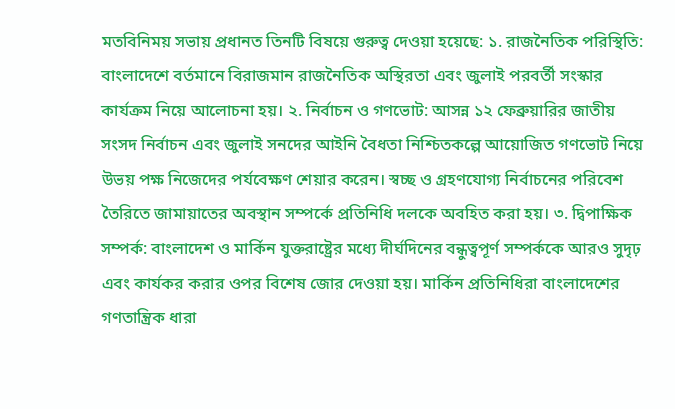মতবিনিময় সভায় প্রধানত তিনটি বিষয়ে গুরুত্ব দেওয়া হয়েছে: ১. রাজনৈতিক পরিস্থিতি: বাংলাদেশে বর্তমানে বিরাজমান রাজনৈতিক অস্থিরতা এবং জুলাই পরবর্তী সংস্কার কার্যক্রম নিয়ে আলোচনা হয়। ২. নির্বাচন ও গণভোট: আসন্ন ১২ ফেব্রুয়ারির জাতীয় সংসদ নির্বাচন এবং জুলাই সনদের আইনি বৈধতা নিশ্চিতকল্পে আয়োজিত গণভোট নিয়ে উভয় পক্ষ নিজেদের পর্যবেক্ষণ শেয়ার করেন। স্বচ্ছ ও গ্রহণযোগ্য নির্বাচনের পরিবেশ তৈরিতে জামায়াতের অবস্থান সম্পর্কে প্রতিনিধি দলকে অবহিত করা হয়। ৩. দ্বিপাক্ষিক সম্পর্ক: বাংলাদেশ ও মার্কিন যুক্তরাষ্ট্রের মধ্যে দীর্ঘদিনের বন্ধুত্বপূর্ণ সম্পর্ককে আরও সুদৃঢ় এবং কার্যকর করার ওপর বিশেষ জোর দেওয়া হয়। মার্কিন প্রতিনিধিরা বাংলাদেশের গণতান্ত্রিক ধারা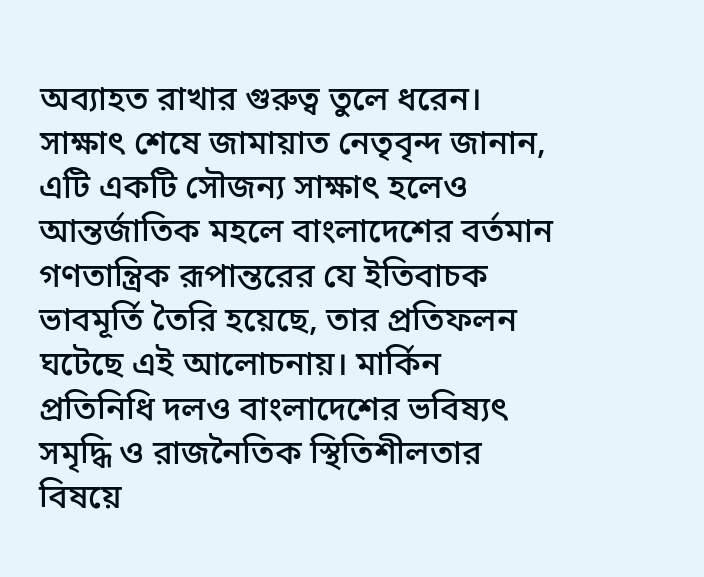অব্যাহত রাখার গুরুত্ব তুলে ধরেন।
সাক্ষাৎ শেষে জামায়াত নেতৃবৃন্দ জানান, এটি একটি সৌজন্য সাক্ষাৎ হলেও আন্তর্জাতিক মহলে বাংলাদেশের বর্তমান গণতান্ত্রিক রূপান্তরের যে ইতিবাচক ভাবমূর্তি তৈরি হয়েছে, তার প্রতিফলন ঘটেছে এই আলোচনায়। মার্কিন প্রতিনিধি দলও বাংলাদেশের ভবিষ্যৎ সমৃদ্ধি ও রাজনৈতিক স্থিতিশীলতার বিষয়ে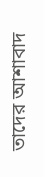তাদের আশাবাদ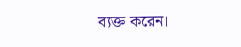ব্যক্ত করেন।